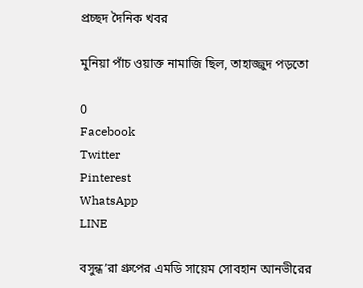প্রচ্ছদ দৈনিক খবর

মুনিয়া পাঁচ ওয়াক্ত নামাজি ছিল, তাহাজ্জুদ পড়তো

0
Facebook
Twitter
Pinterest
WhatsApp
LINE

বসুন্ধ’রা গ্রুপের এমডি সায়েম সোবহান আনভীরের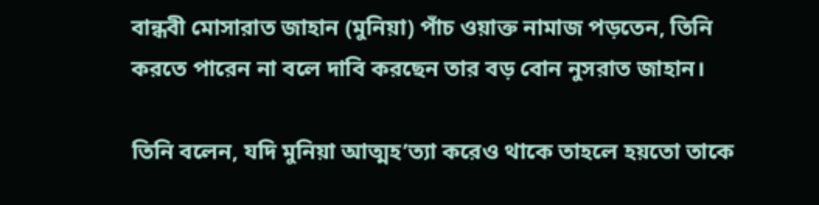বান্ধবী মোসারাত জাহান (মুনিয়া) পাঁচ ওয়াক্ত নামাজ পড়তেন, তিনি করতে পারেন না বলে দাবি করছেন তার বড় বোন নুসরাত জাহান।

তিনি বলেন, যদি মুনিয়া আত্মহ’ত্যা করেও থাকে তাহলে হয়তো তাকে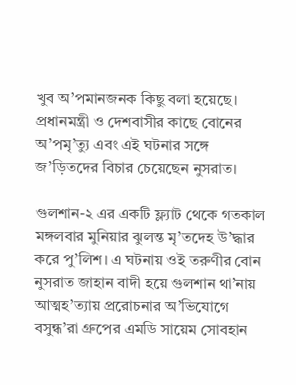খুব অ’পমানজনক কিছু বলা হয়েছে। প্রধানমন্ত্রী ও দেশবাসীর কাছে বোনের অ’পমৃ’ত্যু এবং এই ঘটনার সঙ্গে জ’ড়িতদের বিচার চেয়েছেন নুসরাত।

গুলশান-২ এর একটি ফ্ল্যাট থেকে গতকাল মঙ্গলবার মুনিয়ার ঝুলন্ত মৃ’তদেহ উ’দ্ধার করে পু’লিশ। এ ঘটনায় ওই তরুণীর বোন নুসরাত জাহান বাদী হয়ে গুলশান থা’নায় আত্মহ’ত্যায় প্ররোচনার অ’ভিযোগে বসুন্ধ’রা গ্রুপের এমডি সায়েম সোবহান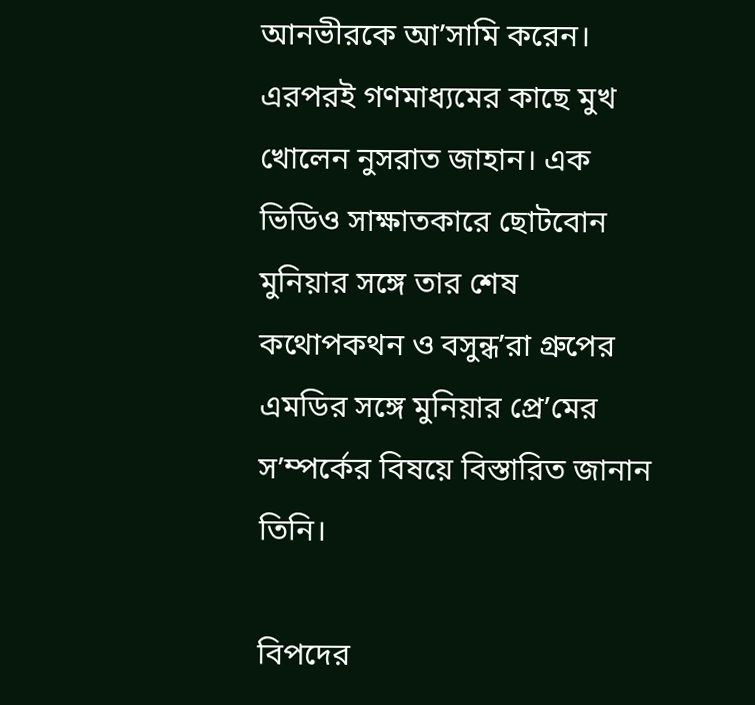আনভীরকে আ’সামি করেন। এরপরই গণমাধ্যমের কাছে মুখ খোলেন নুসরাত জাহান। এক ভিডিও সাক্ষাতকারে ছোটবোন মুনিয়ার সঙ্গে তার শেষ কথোপকথন ও বসুন্ধ’রা গ্রুপের এমডির সঙ্গে মুনিয়ার প্রে’মের স’ম্পর্কের বিষয়ে বিস্তারিত জানান তিনি।

বিপদের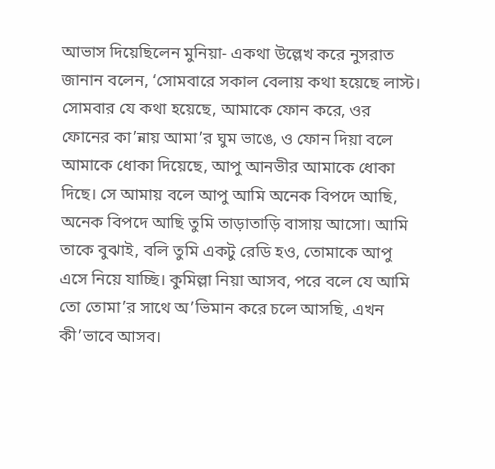আভাস দিয়েছিলেন মুনিয়া- একথা উল্লেখ করে নুসরাত জানান বলেন, ‘সোমবারে সকাল বেলায় কথা হয়েছে লাস্ট। সোমবার যে কথা হয়েছে, আমাকে ফোন করে, ওর ফোনের কা’ন্নায় আমা’র ঘুম ভাঙে, ও ফোন দিয়া বলে আমাকে ধোকা দিয়েছে, আপু আনভীর আমাকে ধোকা দিছে। সে আমায় বলে আপু আমি অনেক বিপদে আছি, অনেক বিপদে আছি তুমি তাড়াতাড়ি বাসায় আসো। আমি তাকে বুঝাই, বলি তুমি একটু রেডি হও, তোমাকে আপু এসে নিয়ে যাচ্ছি। কুমিল্লা নিয়া আসব, পরে বলে যে আমি তো তোমা’র সাথে অ’ভিমান করে চলে আসছি, এখন কী’ভাবে আসব।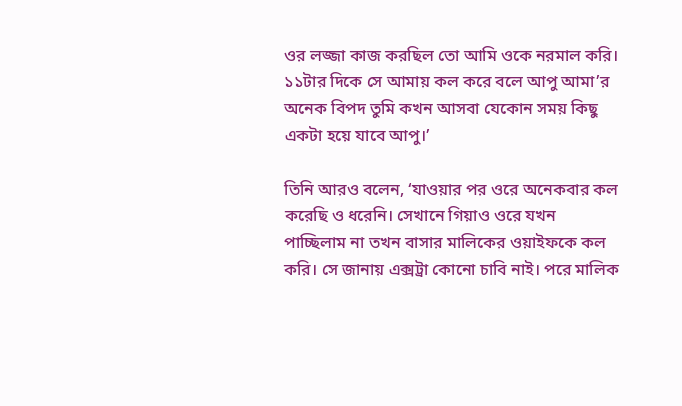ওর লজ্জা কাজ করছিল তো আমি ওকে নরমাল করি। ১১টার দিকে সে আমায় কল করে বলে আপু আমা’র অনেক বিপদ তুমি কখন আসবা যেকোন সময় কিছু একটা হয়ে যাবে আপু।’

তিনি আরও বলেন, ‘যাওয়ার পর ওরে অনেকবার কল করেছি ও ধরেনি। সেখানে গিয়াও ওরে যখন পাচ্ছিলাম না তখন বাসার মালিকের ওয়াইফকে কল করি। সে জানায় এক্সট্রা কোনো চাবি নাই। পরে মালিক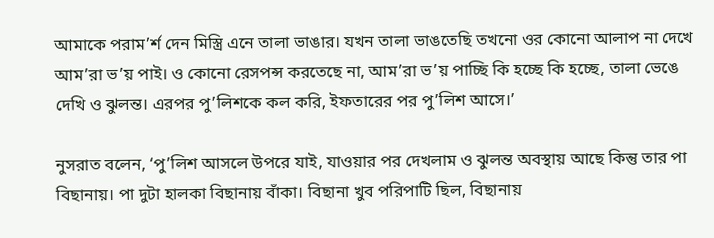আমাকে পরাম’র্শ দেন মিস্ত্রি এনে তালা ভাঙার। যখন তালা ভাঙতেছি তখনো ওর কোনো আলাপ না দেখে আম’রা ভ’য় পাই। ও কোনো রেসপন্স করতেছে না, আম’রা ভ’য় পাচ্ছি কি হচ্ছে কি হচ্ছে, তালা ভেঙে দেখি ও ঝুলন্ত। এরপর পু’লিশকে কল করি, ইফতারের পর পু’লিশ আসে।’

নুসরাত বলেন, ‘পু’লিশ আসলে উপরে যাই, যাওয়ার পর দেখলাম ও ঝুলন্ত অবস্থায় আছে কিন্তু তার পা বিছানায়। পা দুটা হালকা বিছানায় বাঁকা। বিছানা খুব পরিপাটি ছিল, বিছানায়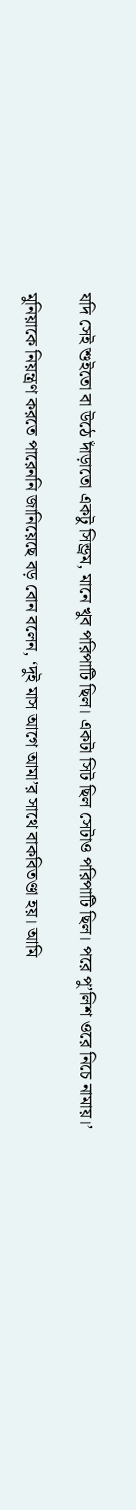যদি সেই শুইতো বা উঠে দাঁড়াতো একটু সিন্ড্রম, মানে খুব পরিপাটি ছিল। একটা সিট ছিল সেটাও পরিপাটি ছিল। পরে পু’লিশ ওরে নিচে নামায়।’

মুনিয়াকে নিয়ন্ত্রণ করতে পারেননি জানিয়েছে বড় বোন বলেন, ‘দুই মাস আগে আমা’র সাথে বাকবিতণ্ডা হয়। আমি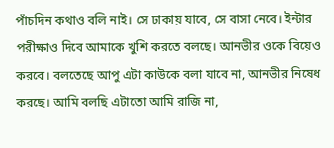পাঁচদিন কথাও বলি নাই। সে ঢাকায় যাবে, সে বাসা নেবে। ইন্টার পরীক্ষাও দিবে আমাকে খুশি করতে বলছে। আনভীর ওকে বিয়েও করবে। বলতেছে আপু এটা কাউকে বলা যাবে না, আনভীর নিষেধ করছে। আমি বলছি এটাতো আমি রাজি না,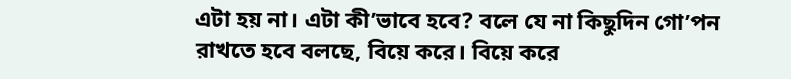এটা হয় না। এটা কী’ভাবে হবে? বলে যে না কিছুদিন গো’পন রাখতে হবে বলছে, বিয়ে করে। বিয়ে করে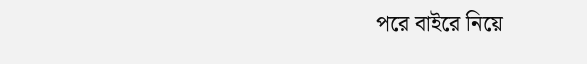পরে বাইরে নিয়ে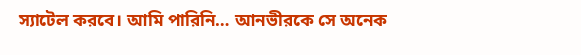স্যাটেল করবে। আমি পারিনি… আনভীরকে সে অনেক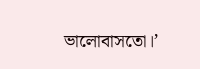ভালোবাসতো।’